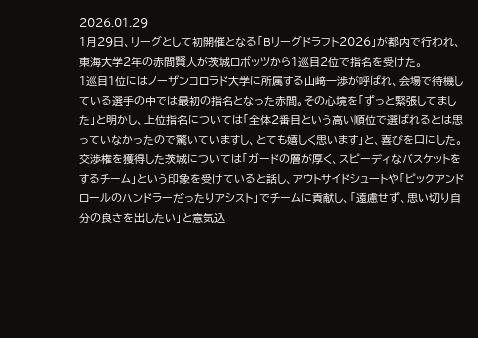2026.01.29
1月29日、リーグとして初開催となる「Bリーグドラフト2026」が都内で行われ、東海大学2年の赤間賢人が茨城ロボッツから1巡目2位で指名を受けた。
1巡目1位にはノーザンコロラド大学に所属する山﨑一渉が呼ばれ、会場で待機している選手の中では最初の指名となった赤間。その心境を「ずっと緊張してました」と明かし、上位指名については「全体2番目という高い順位で選ばれるとは思っていなかったので驚いていますし、とても嬉しく思います」と、喜びを口にした。
交渉権を獲得した茨城については「ガードの層が厚く、スピーディなバスケットをするチーム」という印象を受けていると話し、アウトサイドシュートや「ピックアンドロールのハンドラーだったりアシスト」でチームに貢献し、「遠慮せず、思い切り自分の良さを出したい」と意気込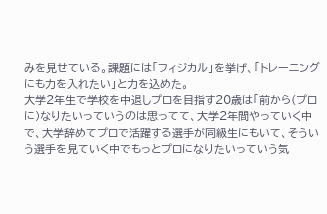みを見せている。課題には「フィジカル」を挙げ、「トレーニングにも力を入れたい」と力を込めた。
大学2年生で学校を中退しプロを目指す20歳は「前から(プロに)なりたいっていうのは思ってて、大学2年間やっていく中で、大学辞めてプロで活躍する選手が同級生にもいて、そういう選手を見ていく中でもっとプロになりたいっていう気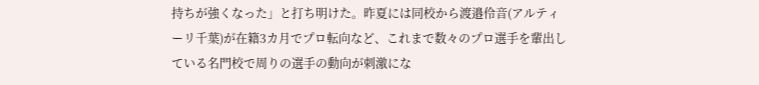持ちが強くなった」と打ち明けた。昨夏には同校から渡邉伶音(アルティーリ千葉)が在籍3カ月でプロ転向など、これまで数々のプロ選手を輩出している名門校で周りの選手の動向が刺激にな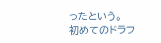ったという。
初めてのドラフ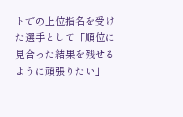トでの上位指名を受けた選手として「順位に見合った結果を残せるように頑張りたい」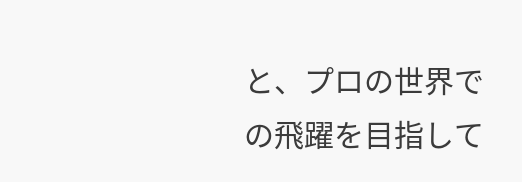と、プロの世界での飛躍を目指して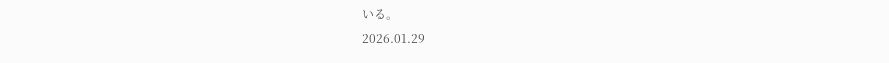いる。
2026.01.29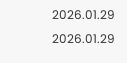2026.01.29
2026.01.29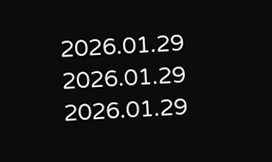2026.01.29
2026.01.29
2026.01.29